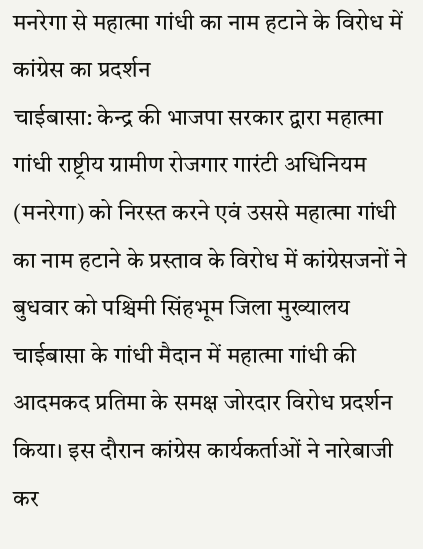मनरेगा से महात्मा गांधी का नाम हटाने के विरोध में कांग्रेस का प्रदर्शन
चाईबासा: केन्द्र की भाजपा सरकार द्वारा महात्मा गांधी राष्ट्रीय ग्रामीण रोजगार गारंटी अधिनियम (मनरेगा) को निरस्त करने एवं उससे महात्मा गांधी का नाम हटाने के प्रस्ताव के विरोध में कांग्रेसजनों ने बुधवार को पश्चिमी सिंहभूम जिला मुख्यालय चाईबासा के गांधी मैदान में महात्मा गांधी की आदमकद प्रतिमा के समक्ष जोरदार विरोध प्रदर्शन किया। इस दौरान कांग्रेस कार्यकर्ताओं ने नारेबाजी कर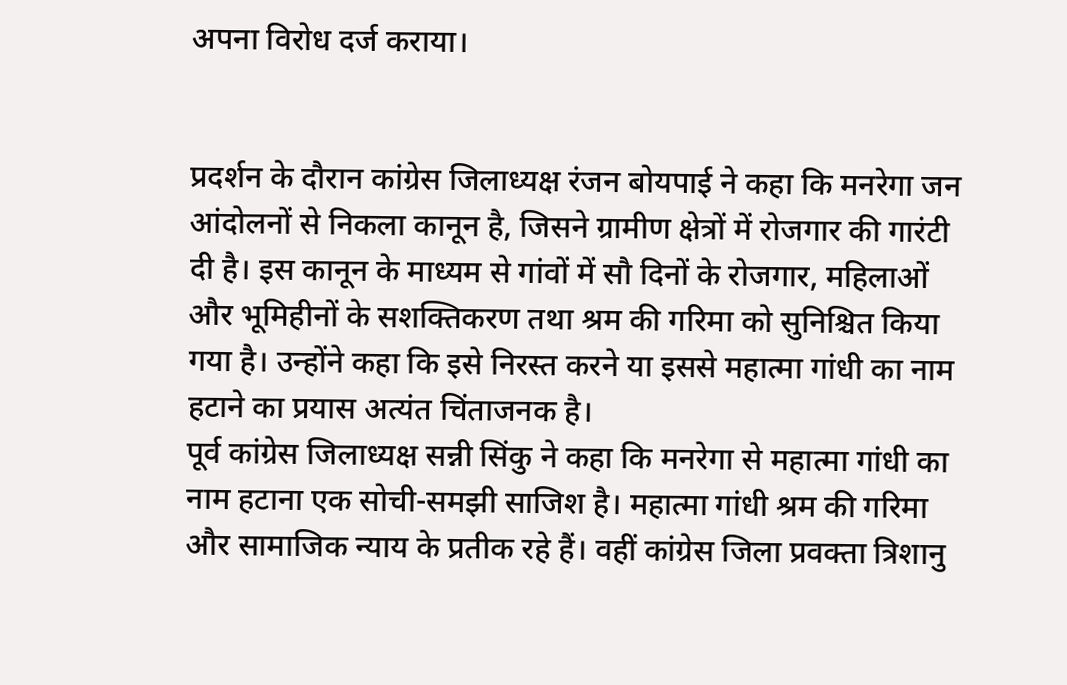अपना विरोध दर्ज कराया।


प्रदर्शन के दौरान कांग्रेस जिलाध्यक्ष रंजन बोयपाई ने कहा कि मनरेगा जन आंदोलनों से निकला कानून है, जिसने ग्रामीण क्षेत्रों में रोजगार की गारंटी दी है। इस कानून के माध्यम से गांवों में सौ दिनों के रोजगार, महिलाओं और भूमिहीनों के सशक्तिकरण तथा श्रम की गरिमा को सुनिश्चित किया गया है। उन्होंने कहा कि इसे निरस्त करने या इससे महात्मा गांधी का नाम हटाने का प्रयास अत्यंत चिंताजनक है।
पूर्व कांग्रेस जिलाध्यक्ष सन्नी सिंकु ने कहा कि मनरेगा से महात्मा गांधी का नाम हटाना एक सोची-समझी साजिश है। महात्मा गांधी श्रम की गरिमा और सामाजिक न्याय के प्रतीक रहे हैं। वहीं कांग्रेस जिला प्रवक्ता त्रिशानु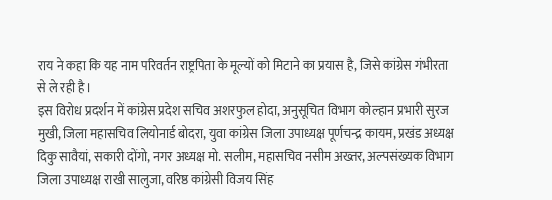राय ने कहा कि यह नाम परिवर्तन राष्ट्रपिता के मूल्यों को मिटाने का प्रयास है, जिसे कांग्रेस गंभीरता से ले रही है।
इस विरोध प्रदर्शन में कांग्रेस प्रदेश सचिव अशरफुल होदा, अनुसूचित विभाग कोल्हान प्रभारी सुरज मुखी, जिला महासचिव लियोनार्ड बोदरा, युवा कांग्रेस जिला उपाध्यक्ष पूर्णचन्द्र कायम, प्रखंड अध्यक्ष दिकु सावैयां, सकारी दोंगो, नगर अध्यक्ष मो. सलीम, महासचिव नसीम अख्तर, अल्पसंख्यक विभाग जिला उपाध्यक्ष राखी सालुजा, वरिष्ठ कांग्रेसी विजय सिंह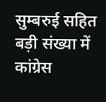सुम्बरुई सहित बड़ी संख्या में कांग्रेस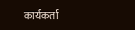कार्यकर्ता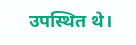उपस्थित थे।